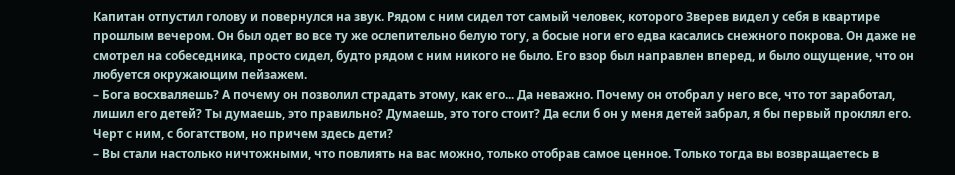Капитан отпустил голову и повернулся на звук. Рядом с ним сидел тот самый человек, которого Зверев видел у себя в квартире прошлым вечером. Он был одет во все ту же ослепительно белую тогу, а босые ноги его едва касались снежного покрова. Он даже не смотрел на собеседника, просто сидел, будто рядом с ним никого не было. Его взор был направлен вперед, и было ощущение, что он любуется окружающим пейзажем.
– Бога восхваляешь? А почему он позволил страдать этому, как его... Да неважно. Почему он отобрал у него все, что тот заработал, лишил его детей? Ты думаешь, это правильно? Думаешь, это того стоит? Да если б он у меня детей забрал, я бы первый проклял его. Черт с ним, с богатством, но причем здесь дети?
– Вы стали настолько ничтожными, что повлиять на вас можно, только отобрав самое ценное. Только тогда вы возвращаетесь в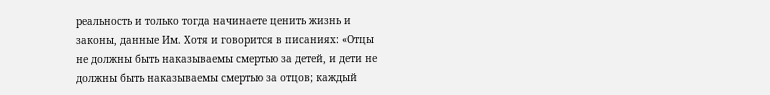реальность и только тогда начинаете ценить жизнь и законы, данные Им. Хотя и говорится в писаниях: «Отцы не должны быть наказываемы смертью за детей, и дети не должны быть наказываемы смертью за отцов; каждый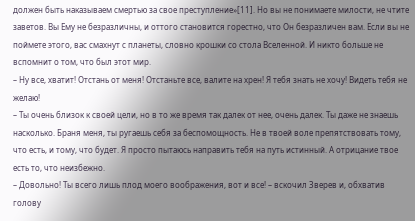должен быть наказываем смертью за свое преступление»[11]. Но вы не понимаете милости, не чтите заветов. Вы Ему не безразличны, и оттого становится горестно, что Он безразличен вам. Если вы не поймете этого, вас смахнут с планеты, словно крошки со стола Вселенной. И никто больше не вспомнит о том, что был этот мир.
– Ну все, хватит! Отстань от меня! Отстаньте все, валите на хрен! Я тебя знать не хочу! Видеть тебя не желаю!
– Ты очень близок к своей цели, но в то же время так далек от нее, очень далек. Ты даже не знаешь насколько. Браня меня, ты ругаешь себя за беспомощность. Не в твоей воле препятствовать тому, что есть, и тому, что будет. Я просто пытаюсь направить тебя на путь истинный. А отрицание твое есть то, что неизбежно.
– Довольно! Ты всего лишь плод моего воображения, вот и все! – вскочил Зверев и, обхватив голову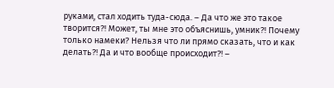руками, стал ходить туда-сюда. – Да что же это такое творится?! Может, ты мне это объяснишь, умник?! Почему только намеки? Нельзя что ли прямо сказать, что и как делать?! Да и что вообще происходит?! –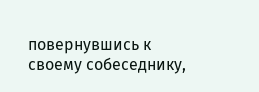повернувшись к своему собеседнику,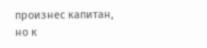произнес капитан, но к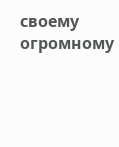своему огромному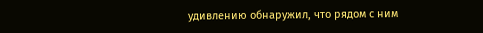удивлению обнаружил, что рядом с ним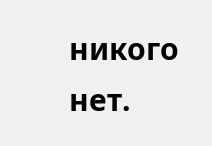никого нет.